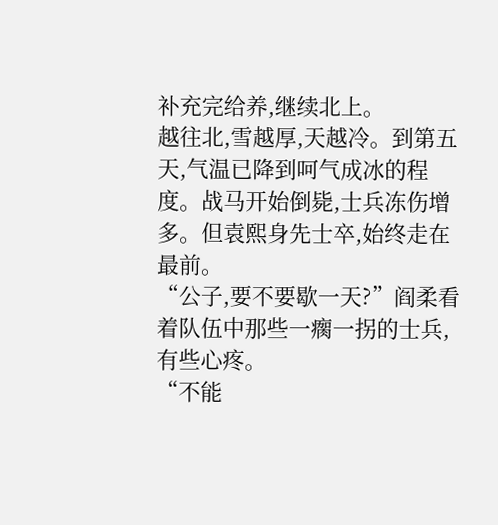补充完给养,继续北上。
越往北,雪越厚,天越冷。到第五天,气温已降到呵气成冰的程度。战马开始倒毙,士兵冻伤增多。但袁熙身先士卒,始终走在最前。
“公子,要不要歇一天?”阎柔看着队伍中那些一瘸一拐的士兵,有些心疼。
“不能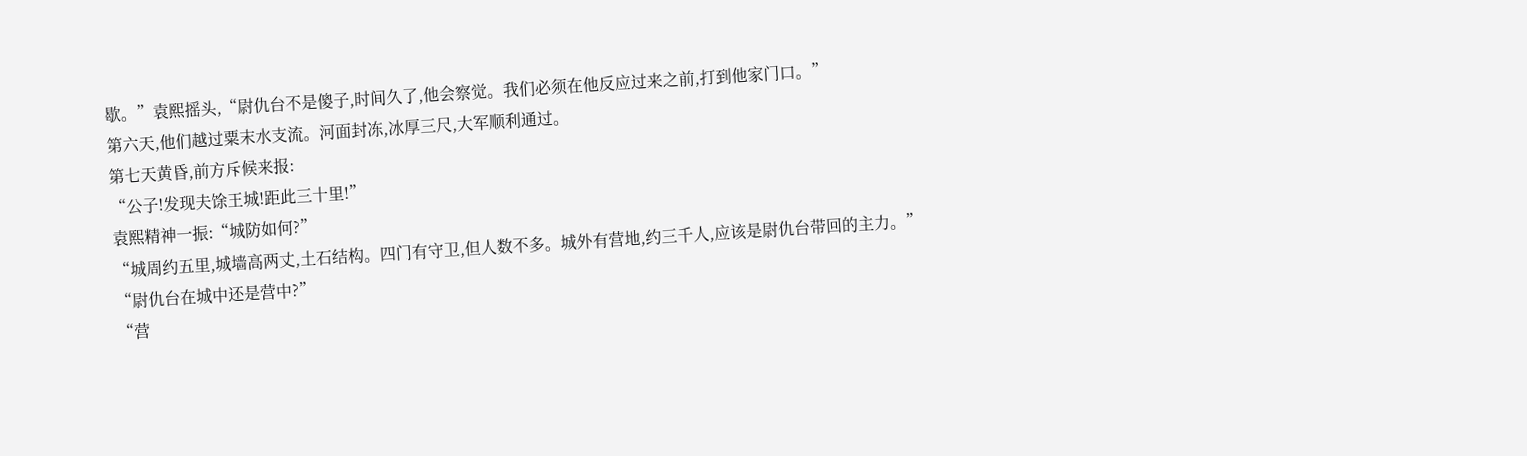歇。”袁熙摇头,“尉仇台不是傻子,时间久了,他会察觉。我们必须在他反应过来之前,打到他家门口。”
第六天,他们越过粟末水支流。河面封冻,冰厚三尺,大军顺利通过。
第七天黄昏,前方斥候来报:
“公子!发现夫馀王城!距此三十里!”
袁熙精神一振:“城防如何?”
“城周约五里,城墙高两丈,土石结构。四门有守卫,但人数不多。城外有营地,约三千人,应该是尉仇台带回的主力。”
“尉仇台在城中还是营中?”
“营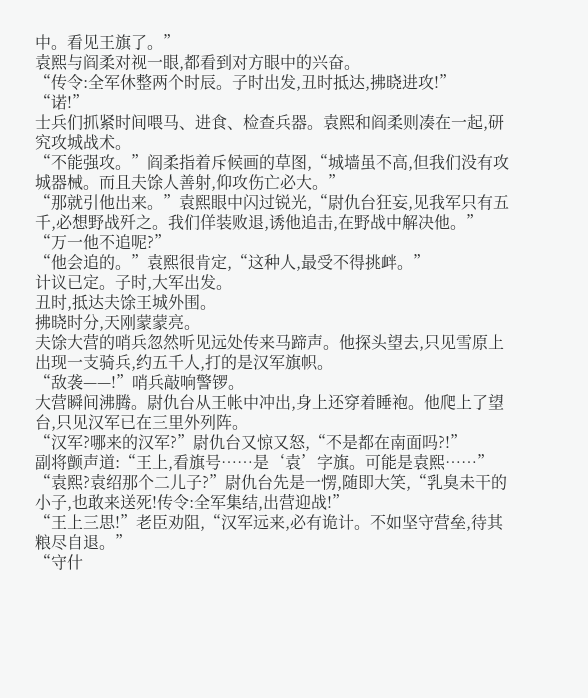中。看见王旗了。”
袁熙与阎柔对视一眼,都看到对方眼中的兴奋。
“传令:全军休整两个时辰。子时出发,丑时抵达,拂晓进攻!”
“诺!”
士兵们抓紧时间喂马、进食、检查兵器。袁熙和阎柔则凑在一起,研究攻城战术。
“不能强攻。”阎柔指着斥候画的草图,“城墙虽不高,但我们没有攻城器械。而且夫馀人善射,仰攻伤亡必大。”
“那就引他出来。”袁熙眼中闪过锐光,“尉仇台狂妄,见我军只有五千,必想野战歼之。我们佯装败退,诱他追击,在野战中解决他。”
“万一他不追呢?”
“他会追的。”袁熙很肯定,“这种人,最受不得挑衅。”
计议已定。子时,大军出发。
丑时,抵达夫馀王城外围。
拂晓时分,天刚蒙蒙亮。
夫馀大营的哨兵忽然听见远处传来马蹄声。他探头望去,只见雪原上出现一支骑兵,约五千人,打的是汉军旗帜。
“敌袭——!”哨兵敲响警锣。
大营瞬间沸腾。尉仇台从王帐中冲出,身上还穿着睡袍。他爬上了望台,只见汉军已在三里外列阵。
“汉军?哪来的汉军?”尉仇台又惊又怒,“不是都在南面吗?!”
副将颤声道:“王上,看旗号……是‘袁’字旗。可能是袁熙……”
“袁熙?袁绍那个二儿子?”尉仇台先是一愣,随即大笑,“乳臭未干的小子,也敢来送死!传令:全军集结,出营迎战!”
“王上三思!”老臣劝阻,“汉军远来,必有诡计。不如坚守营垒,待其粮尽自退。”
“守什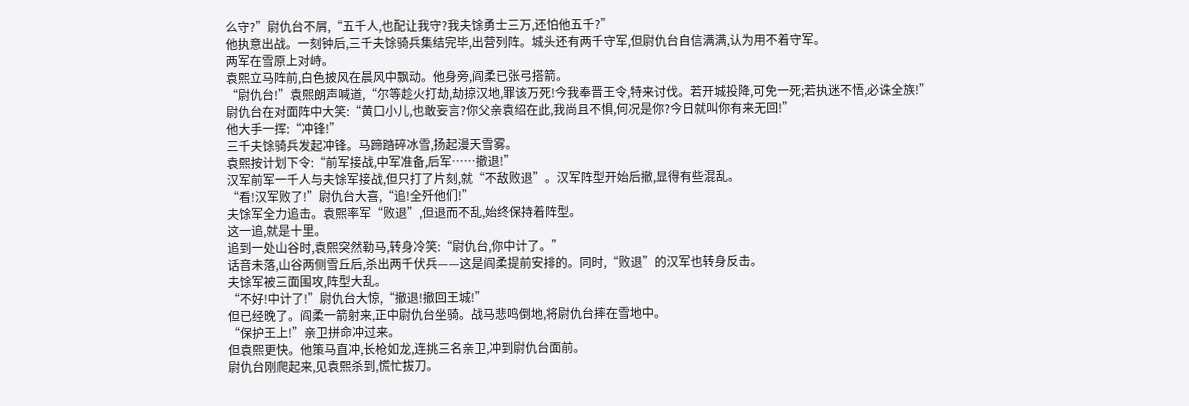么守?”尉仇台不屑,“五千人,也配让我守?我夫馀勇士三万,还怕他五千?”
他执意出战。一刻钟后,三千夫馀骑兵集结完毕,出营列阵。城头还有两千守军,但尉仇台自信满满,认为用不着守军。
两军在雪原上对峙。
袁熙立马阵前,白色披风在晨风中飘动。他身旁,阎柔已张弓搭箭。
“尉仇台!”袁熙朗声喊道,“尔等趁火打劫,劫掠汉地,罪该万死!今我奉晋王令,特来讨伐。若开城投降,可免一死;若执迷不悟,必诛全族!”
尉仇台在对面阵中大笑:“黄口小儿,也敢妄言?你父亲袁绍在此,我尚且不惧,何况是你?今日就叫你有来无回!”
他大手一挥:“冲锋!”
三千夫馀骑兵发起冲锋。马蹄踏碎冰雪,扬起漫天雪雾。
袁熙按计划下令:“前军接战,中军准备,后军……撤退!”
汉军前军一千人与夫馀军接战,但只打了片刻,就“不敌败退”。汉军阵型开始后撤,显得有些混乱。
“看!汉军败了!”尉仇台大喜,“追!全歼他们!”
夫馀军全力追击。袁熙率军“败退”,但退而不乱,始终保持着阵型。
这一追,就是十里。
追到一处山谷时,袁熙突然勒马,转身冷笑:“尉仇台,你中计了。”
话音未落,山谷两侧雪丘后,杀出两千伏兵——这是阎柔提前安排的。同时,“败退”的汉军也转身反击。
夫馀军被三面围攻,阵型大乱。
“不好!中计了!”尉仇台大惊,“撤退!撤回王城!”
但已经晚了。阎柔一箭射来,正中尉仇台坐骑。战马悲鸣倒地,将尉仇台摔在雪地中。
“保护王上!”亲卫拼命冲过来。
但袁熙更快。他策马直冲,长枪如龙,连挑三名亲卫,冲到尉仇台面前。
尉仇台刚爬起来,见袁熙杀到,慌忙拔刀。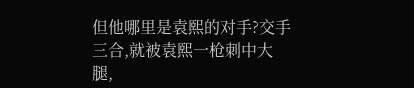但他哪里是袁熙的对手?交手三合,就被袁熙一枪刺中大腿,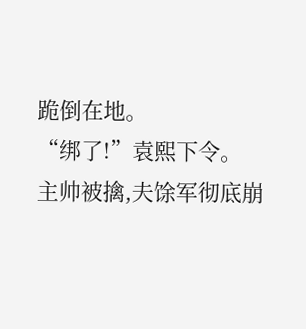跪倒在地。
“绑了!”袁熙下令。
主帅被擒,夫馀军彻底崩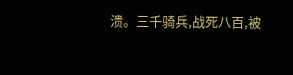溃。三千骑兵,战死八百,被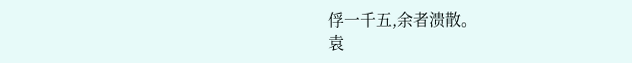俘一千五,余者溃散。
袁